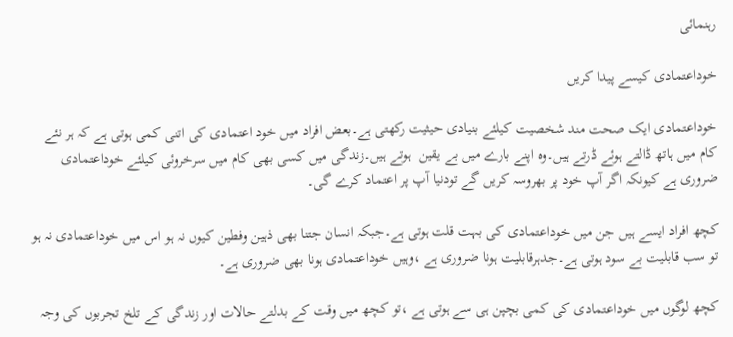رہنمائی

خوداعتمادی کیسے پیدا کریں

خوداعتمادی ایک صحت مند شخصیت کیلئے بنیادی حیثیت رکھتی ہے۔بعض افراد میں خود اعتمادی کی اتنی کمی ہوتی ہے کہ ہر نئے کام میں ہاتھ ڈالتے ہوئے ڈرتے ہیں۔وہ اپنے بارے میں بے یقین  ہوتے ہیں۔زندگی میں کسی بھی کام میں سرخروئی کیلئے خوداعتمادی ضروری ہے کیونکہ اگر آپ خود پر بھروسہ کریں گے تودنیا آپ پر اعتماد کرے گی۔

کچھ افراد ایسے ہیں جن میں خوداعتمادی کی بہت قلت ہوتی ہے۔جبکہ انسان جتنا بھی ذہین وفطین کیوں نہ ہو اس میں خوداعتمادی نہ ہو تو سب قابلیت بے سود ہوتی ہے۔جدہرقابلیت ہونا ضروری ہے ،وہیں خوداعتمادی ہونا بھی ضروری ہے۔

کچھ لوگوں میں خوداعتمادی کی کمی بچپن ہی سے ہوتی ہے ،تو کچھ میں وقت کے بدلتے حالات اور زندگی کے تلخ تجربوں کی وجہ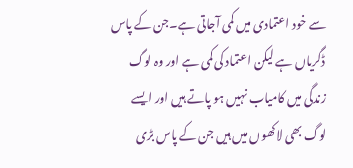سے خود اعتمادی میں کمی آجاتی ہے۔جن کے پاس ڈگریاں ہے لیکن اعتماد کی کمی ہے اور وہ لوگ زندگی میں کامیاب نہیں ہو پاتے ہیں اور ایسے لوگ بھی لاکھوں میں ہیں جن کے پاس بڑی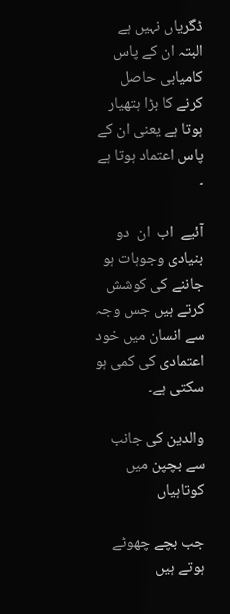ڈگریاں نہیں ہے البتہ ان کے پاس کامیابی حاصل کرنے کا بڑا ہتھیار ہوتا ہے یعنی ان کے پاس اعتماد ہوتا ہے ۔

آئیے  اب  ان  دو بنیادی وجوہات ہو جاننے کی کوشش کرتے ہیں جس وجہ سے انسان میں خود اعتمادی کی کمی ہو سکتی ہے۔

والدین کی جانب سے بچپن میں کوتاہیاں

جب بچے چھوٹے ہوتے ہیں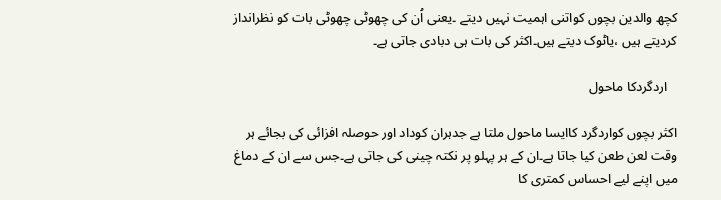کچھ والدین بچوں کواتنی اہمیت نہیں دیتے ۔یعنی اُن کی چھوٹی چھوٹی بات کو نظرانداز کردیتے ہیں ،یاٹوک دیتے ہیں۔اکثر کی بات ہی دبادی جاتی ہے۔

   اردگردکا ماحول

اکثر بچوں کواردگرد کاایسا ماحول ملتا ہے جدہران کوداد اور حوصلہ افزائی کی بجائے ہر وقت لعن طعن کیا جاتا ہے۔ان کے ہر پہلو پر نکتہ چینی کی جاتی ہے۔جس سے ان کے دماغ میں اپنے لیے احساس کمتری کا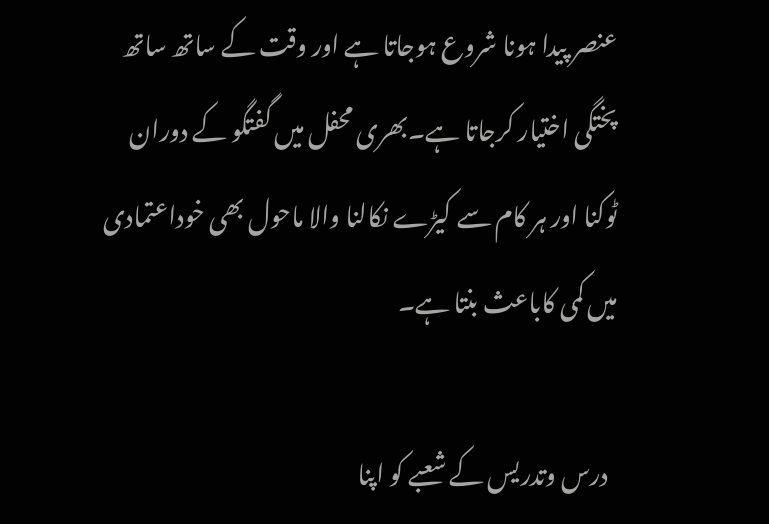عنصر پیدا ہونا شروع ہوجاتا ہے اور وقت کے ساتھ ساتھ پختگی اختیار کرجاتا ہے۔بھری محفل میں گفتگو کے دوران ٹوکنا اور ہر کام سے کیڑے نکالنا والا ماحول بھی خوداعتمادی میں کمی کاباعث بنتا ہے۔

  درس وتدریس کے شعبے کو اپنا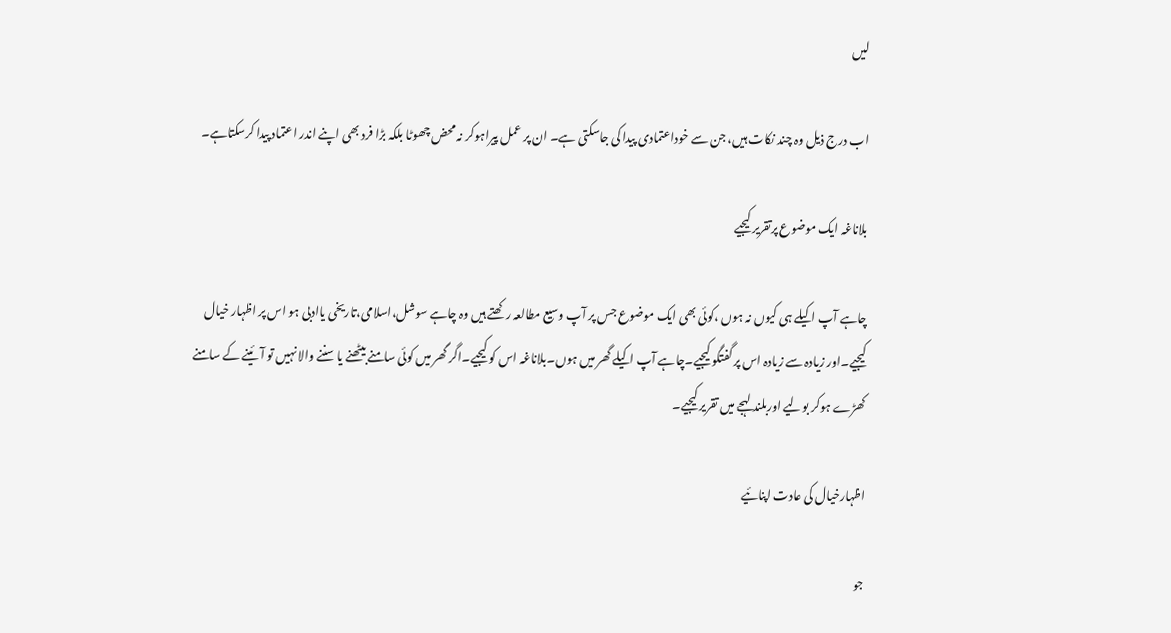لیں

اب درج ذیل وہ چند نکات ہیں، جن سے خوداعتمادی پیدا کی جاسکتی ہے۔ ان پر عمل پیراہوکر نہ محض چھوٹا بلکہ بڑا فرد بھی اپنے اندر اعتماد پیدا کرسکتاہے۔

بلاناغہ ایک موضوع پرتقریر کیجیے

چاہے آپ اکیلے ہی کیوں نہ ہوں ،کوئی بھی ایک موضوع جس پر آپ وسیع مطالعہ رکھتے ہیں وہ چاہے سوشل،اسلامی،تاریخی یاادبی ہو اس پر اظہار خیال کیجیے۔اور زیادہ سے زیادہ اس پر گفتگو کیجیے۔چاہے آپ اکیلے گھر میں ہوں۔بلاناغہ اس کو کیجیے۔اگر گھر میں کوئی سامنے بیٹھنے یا سننے والا نہیں تو آئینے کے سامنے کھڑے ہوکر بولیے اوربلند لہجے میں تقریر کیجیے۔

اظہارخیال کی عادت اپنائیے

جو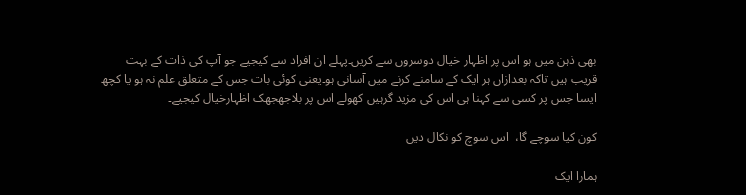بھی ذہن میں ہو اس پر اظہار خیال دوسروں سے کریں۔پہلے ان افراد سے کیجیے جو آپ کی ذات کے بہت قریب ہیں تاکہ بعدازاں ہر ایک کے سامنے کرنے میں آسانی ہو۔یعنی کوئی بات جس کے متعلق علم نہ ہو یا کچھ ایسا جس پر کسی سے کہنا ہی اس کی مزید گرہیں کھولے اس پر بلاجھجھک اظہارخیال کیجیے۔

کون کیا سوچے گا،  اس سوچ کو نکال دیں

ہمارا ایک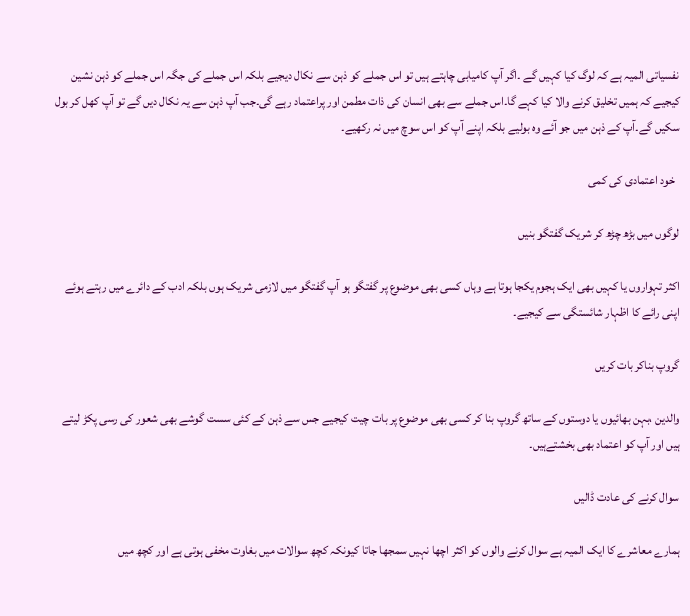نفسیاتی المیہ ہے کہ لوگ کیا کہیں گے ۔اگر آپ کامیابی چاہتے ہیں تو اس جملے کو ذہن سے نکال دیجیے بلکہ اس جملے کی جگہ اس جملے کو ذہن نشین کیجیے کہ ہمیں تخلیق کرنے والا کیا کہے گا۔اس جملے سے بھی انسان کی ذات مطمن اور پراعتماد رہے گی۔جب آپ ذہن سے یہ نکال دیں گے تو آپ کھل کر بول سکیں گے۔آپ کے ذہن میں جو آئے وہ بولیے بلکہ اپنے آپ کو اس سوچ میں نہ رکھیے۔

  خود اعتمادی کی کمی

لوگوں میں بڑھ چڑھ کر شریک گفتگو بنیں

اکثر تہواروں یا کہیں بھی ایک ہجوم یکجا ہوتا ہے وہاں کسی بھی موضوع پر گفتگو ہو آپ گفتگو میں لازمی شریک ہوں بلکہ ادب کے دائرے میں رہتے ہوئے اپنی رائے کا اظہار شائستگی سے کیجیے۔

گروپ بناکر بات کریں

والدین ،بہن بھائیوں یا دوستوں کے ساتھ گروپ بنا کر کسی بھی موضوع پر بات چیت کیجیے جس سے ذہن کے کئی سست گوشے بھی شعور کی رسی پکڑ لیتے ہیں اور آپ کو اعتماد بھی بخشتےہیں۔

سوال کرنے کی عادت ڈالیں

ہمارے معاشرے کا ایک المیہ ہے سوال کرنے والوں کو اکثر اچھا نہیں سمجھا جاتا کیونکہ کچھ سوالات میں بغاوت مخفی ہوتی ہے اور کچھ میں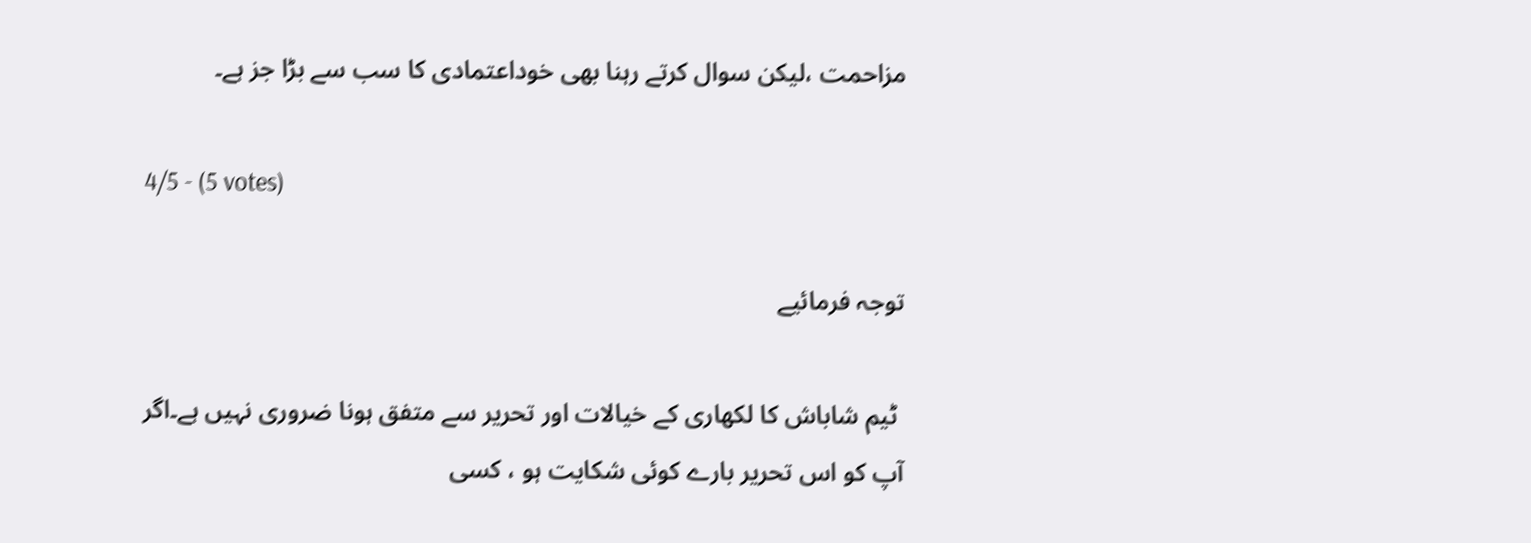مزاحمت ،لیکن سوال کرتے رہنا بھی خوداعتمادی کا سب سے بڑا جز ہے۔

4/5 - (5 votes)

توجہ فرمائیے

 ٹیم شاباش کا لکھاری کے خیالات اور تحریر سے متفق ہونا ضروری نہیں ہے۔اگر آپ کو اس تحریر بارے کوئی شکایت ہو ، کسی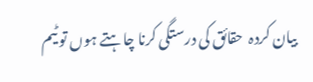بیان کردہ  حقائق کی درستگی کرنا چاہتے ہوں تو ٹیم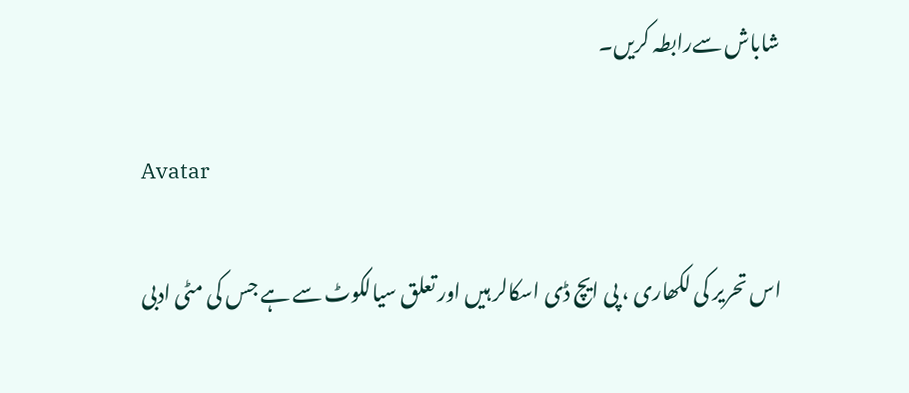شاباش سےرابطہ کریں۔

Avatar

اس تحریر کی لکھاری ، پی ایچ ڈی اسکالر ہیں اور تعلق سیالکوٹ سے ہے جس کی مٹی ادبی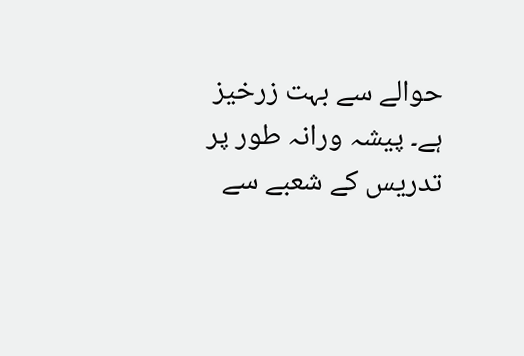حوالے سے بہت زرخیز ہے۔ پیشہ ورانہ طور پر تدریس کے شعبے سے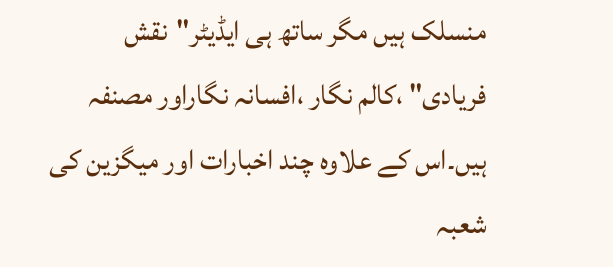منسلک ہیں مگر ساتھ ہی ایڈیٹر"نقش فریادی" ،کالم نگار ،افسانہ نگاراور مصنفہ ہیں۔اس کے علاوہ چند اخبارات اور میگزین کی شعبہ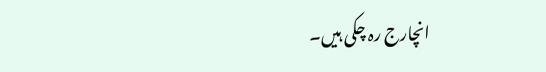انچارج رہ چکی ہیں۔